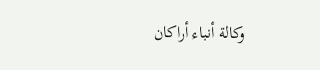وكالة أنباء أراكان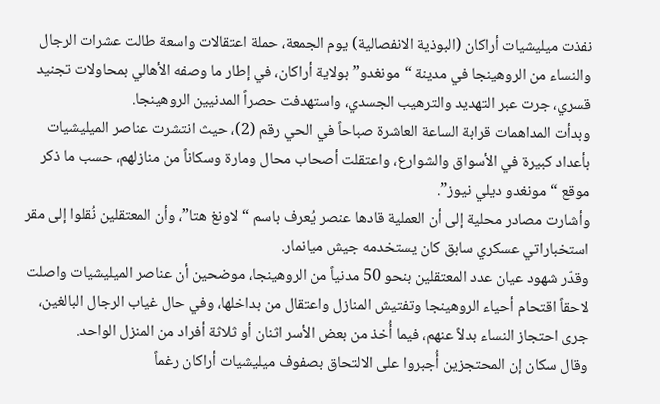نفذت ميليشيات أراكان (البوذية الانفصالية) يوم الجمعة، حملة اعتقالات واسعة طالت عشرات الرجال والنساء من الروهينجا في مدينة “مونغدو” بولاية أراكان، في إطار ما وصفه الأهالي بمحاولات تجنيد قسري، جرت عبر التهديد والترهيب الجسدي، واستهدفت حصراً المدنيين الروهينجا.
وبدأت المداهمات قرابة الساعة العاشرة صباحاً في الحي رقم (2)، حيث انتشرت عناصر الميليشيات بأعداد كبيرة في الأسواق والشوارع، واعتقلت أصحاب محال ومارة وسكاناً من منازلهم، حسب ما ذكر موقع “مونغدو ديلي نيوز”.
وأشارت مصادر محلية إلى أن العملية قادها عنصر يُعرف باسم “لاونغ هتا”، وأن المعتقلين نُقلوا إلى مقر استخباراتي عسكري سابق كان يستخدمه جيش ميانمار.
وقدّر شهود عيان عدد المعتقلين بنحو 50 مدنياً من الروهينجا، موضحين أن عناصر الميليشيات واصلت لاحقاً اقتحام أحياء الروهينجا وتفتيش المنازل واعتقال من بداخلها، وفي حال غياب الرجال البالغين، جرى احتجاز النساء بدلاً عنهم، فيما أُخذ من بعض الأسر اثنان أو ثلاثة أفراد من المنزل الواحد.
وقال سكان إن المحتجزين أُجبروا على الالتحاق بصفوف ميليشيات أراكان رغماً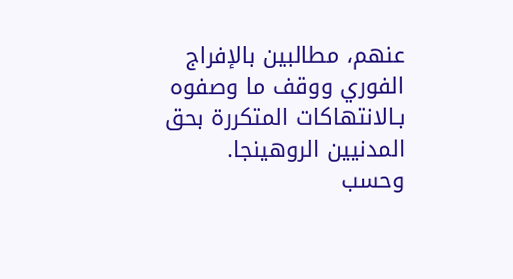عنهم، مطالبين بالإفراج الفوري ووقف ما وصفوه بـالانتهاكات المتكررة بحق المدنيين الروهينجا.
وحسب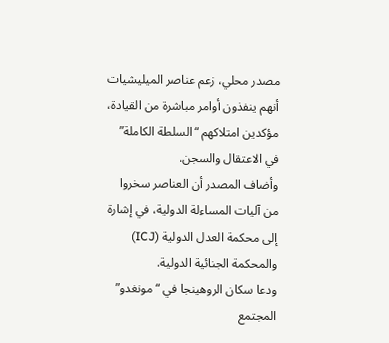مصدر محلي، زعم عناصر الميليشيات أنهم ينفذون أوامر مباشرة من القيادة، مؤكدين امتلاكهم “السلطة الكاملة” في الاعتقال والسجن.
وأضاف المصدر أن العناصر سخروا من آليات المساءلة الدولية، في إشارة إلى محكمة العدل الدولية (ICJ) والمحكمة الجنائية الدولية.
ودعا سكان الروهينجا في “مونغدو” المجتمع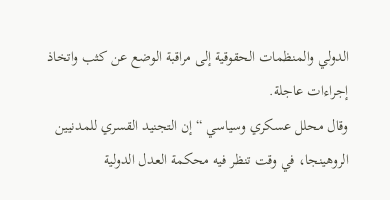الدولي والمنظمات الحقوقية إلى مراقبة الوضع عن كثب واتخاذ إجراءات عاجلة.
وقال محلل عسكري وسياسي “إن التجنيد القسري للمدنيين الروهينجا، في وقت تنظر فيه محكمة العدل الدولية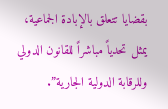بقضايا تتعلق بالإبادة الجماعية، يمثل تحدياً مباشراً للقانون الدولي وللرقابة الدولية الجارية”.